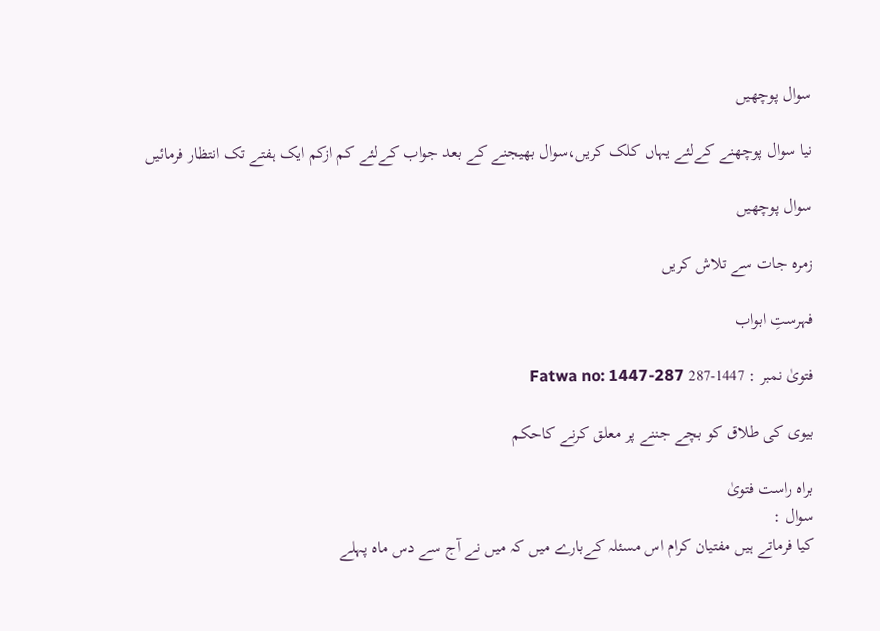سوال پوچھیں

نیا سوال پوچھنے کےلئے یہاں کلک کریں،سوال بھیجنے کے بعد جواب کےلئے کم ازکم ایک ہفتے تک انتظار فرمائیں

سوال پوچھیں

زمرہ جات سے تلاش کریں

فہرستِ ابواب

فتویٰ نمبر : 1447-287 Fatwa no: 1447-287

بیوی کی طلاق کو بچے جننے پر معلق کرنے کاحکم

براہ راست فتویٰ
سوال :
کیا فرماتے ہیں مفتیان کرام اس مسئلہ کےبارے میں کہ میں نے آج سے دس ماہ پہلے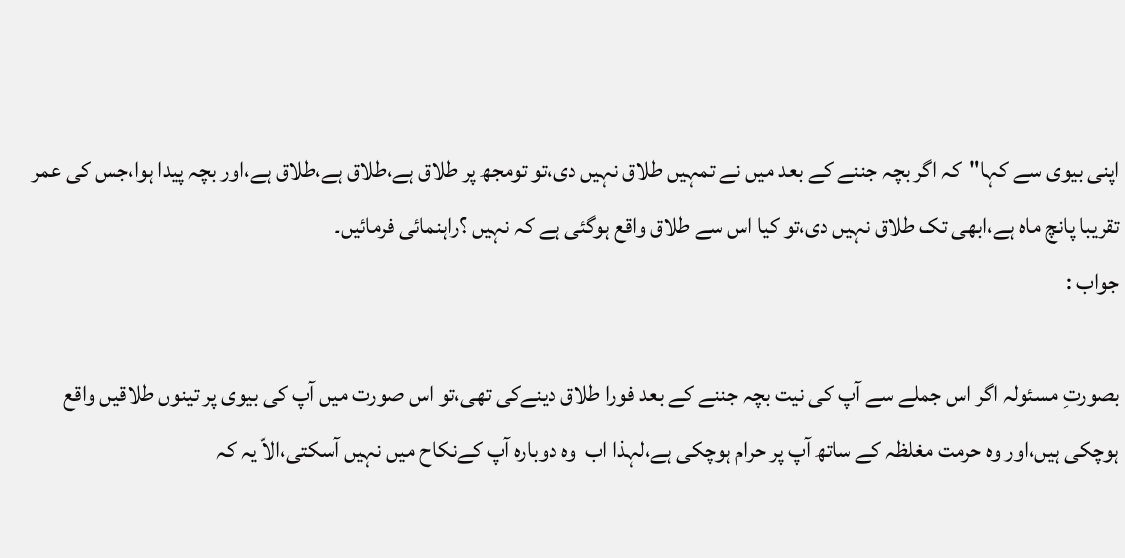اپنی بیوی سے کہا"کہ اگر بچہ جننے کے بعد میں نے تمہیں طلاق نہیں دی،تو تومجھ پر طلاق ہے،طلاق ہے،طلاق ہے،اور بچہ پیدا ہوا،جس کی عمر تقریبا پانچ ماہ ہے،ابھی تک طلاق نہیں دی،تو کیا اس سے طلاق واقع ہوگئی ہے کہ نہیں ؟راہنمائی فرمائیں۔
جواب :

بصورتِ مسئولہ اگر اس جملے سے آپ کی نیت بچہ جننے کے بعد فورا طلاق دینےکی تھی،تو اس صورت میں آپ کی بیوی پر تینوں طلاقیں واقع ہوچکی ہیں،اور وہ حرمت مغلظہ کے ساتھ آپ پر حرام ہوچکی ہے،لہذا اب  وہ دوبارہ آپ کےنکاح میں نہیں آسکتی،الاّ یہ کہ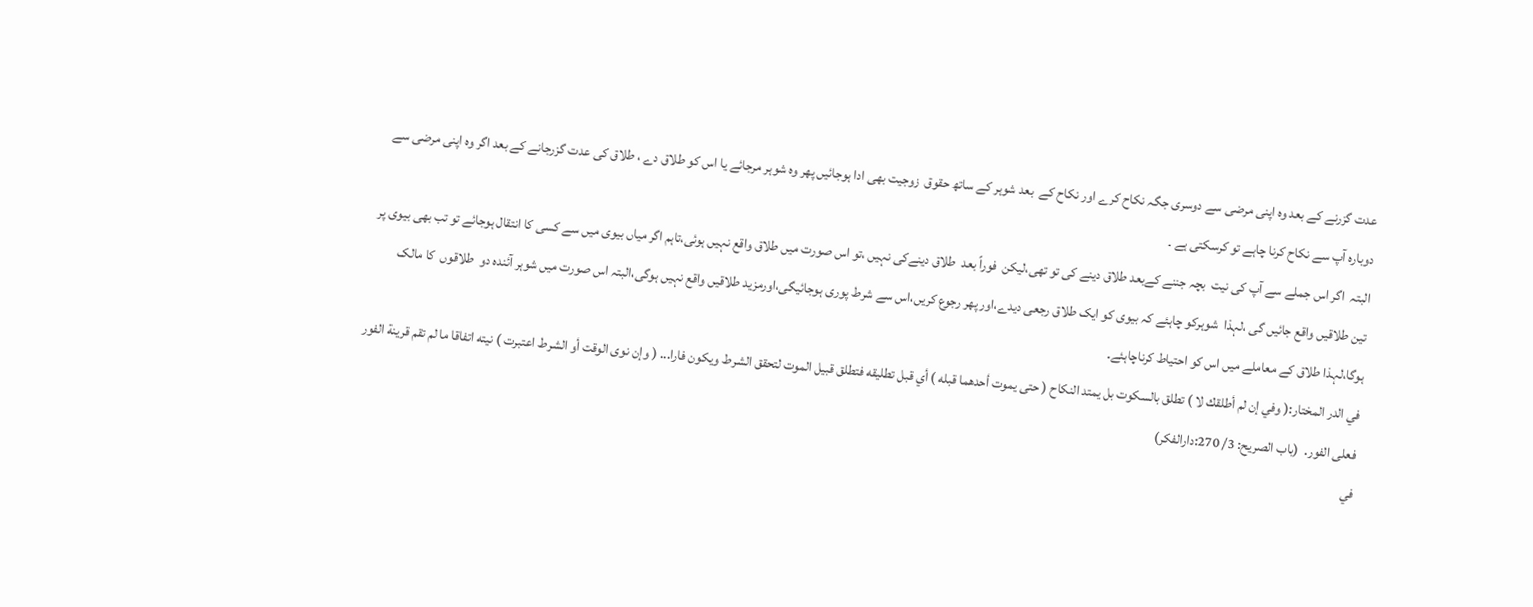عدت گزرنے کے بعد وہ اپنی مرضی سے دوسری جگہ نکاح کرے اور نکاح کے  بعد شوہر کے ساتھ حقوق  زوجیت بھی ادا ہوجائیں پھر وہ شوہر مرجائے یا اس کو طلاق دے ، طلاق کی عدت گزرجانے کے بعد اگر وہ اپنی مرضی سے دوبارہ آپ سے نکاح کرنا چاہے تو کرسکتی ہے ۔
البتہ  اگر اس جملے سے آپ کی نیت  بچہ جننے کےبعد طلاق دینے کی تو تھی،لیکن  فوراً بعد  طلاق دینےکی نہیں ،تو اس صورت میں طلاق واقع نہیں ہوئی،تاہم اگر میاں بیوی میں سے کسی کا انتقال ہوجائے تو تب بھی بیوی پر تین طلاقیں واقع جائیں گی ،لہذا  شوہرکو چاہئے کہ بیوی کو ایک طلاق رجعی دیدے،اور پھر رجوع کریں،اس سے شرط پوری ہوجائیگی،اورمزید طلاقیں واقع نہیں ہوگی،البتہ اس صورت میں شوہر آئندہ دو  طلاقوں  کا مالک ہوگا،لہذا طلاق کے معاملے میں اس کو احتیاط کرناچاہئے۔
في الدر المختار:( وفي إن لم أطلقك لا ) تطلق بالسكوت بل يمتد النكاح ( حتى يموت أحدهما قبله ) أي قبل تطليقه فتطلق قبيل الموت لتحقق الشرط ويكون فارا... ( وإن نوى الوقت أو الشرط اعتبرت ) نيته اتفاقا ما لم تقم قرينة الفور فعلى الفور.  (باب الصريح: 3/ 270:دارالفكر)
في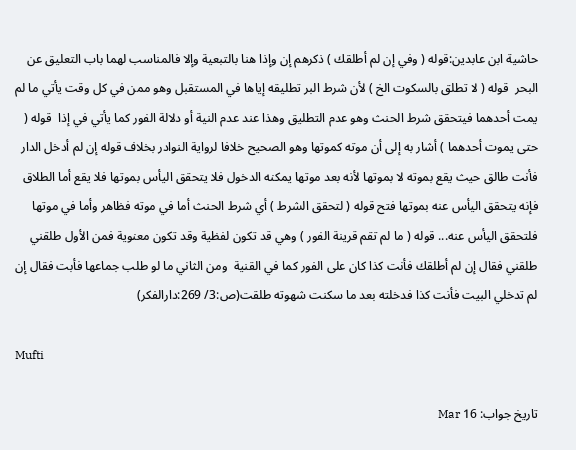حاشية ابن عابدين:قوله ( وفي إن لم أطلقك ) ذكرهم إن وإذا هنا بالتبعية وإلا فالمناسب لهما باب التعليق عن البحر  قوله ( لا تطلق بالسكوت الخ ) لأن شرط البر تطليقه إياها في المستقبل وهو ممن في كل وقت يأتي ما لم يمت أحدهما فيتحقق شرط الحنث وهو عدم التطليق وهذا عند عدم النية أو دلالة الفور كما يأتي في إذا  قوله ( حتى يموت أحدهما ) أشار به إلى أن موته كموتها وهو الصحيح خلافا لرواية النوادر بخلاف قوله إن لم أدخل الدار فأنت طالق حيث يقع بموته لا بموتها لأنه بعد موتها يمكنه الدخول فلا يتحقق اليأس بموتها فلا يقع أما الطلاق فإنه يتحقق اليأس عنه بموتها فتح قوله ( لتحقق الشرط ) أي شرط الحنث أما في موته فظاهر وأما في موتها فلتحقق اليأس عنه... قوله ( ما لم تقم قرينة الفور ) وهي قد تكون لفظية وقد تكون معنوية فمن الأول طلقني طلقني فقال إن لم أطلقك فأنت كذا كان على الفور كما في القنية  ومن الثاني ما لو طلب جماعها فأبت فقال إن لم تدخلي البيت فأنت كذا فدخلته بعد ما سكنت شهوته طلقت(ص:3/ 269:دارالفكر)

Mufti

تاریخ جواب: 16 Mar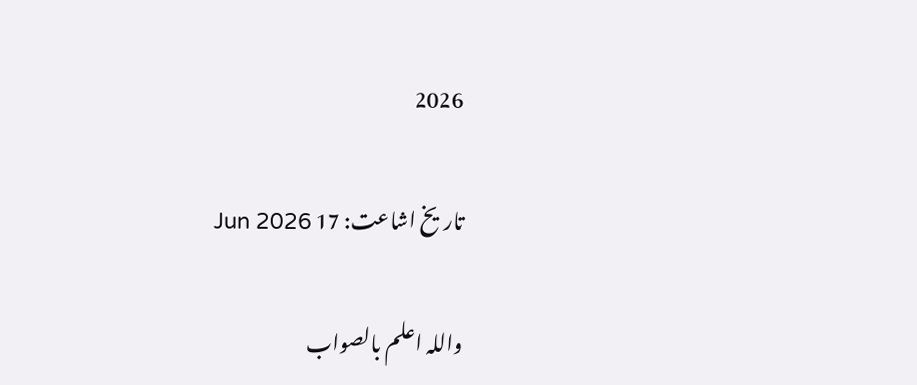2026

تاریخ اشاعت: 17 Jun 2026

واللہ اعلم بالصواب